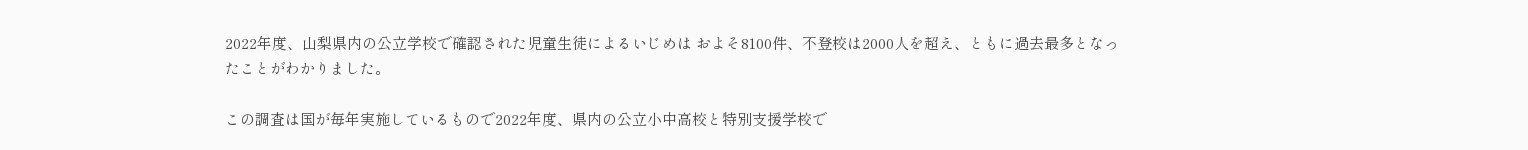2022年度、山梨県内の公立学校で確認された児童生徒によるいじめは およそ8100件、不登校は2000人を超え、ともに過去最多となったことがわかりました。

この調査は国が毎年実施しているもので2022年度、県内の公立小中高校と特別支援学校で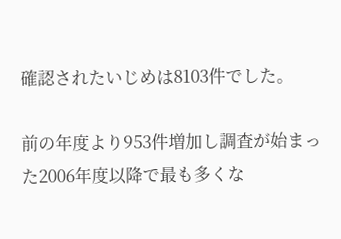確認されたいじめは8103件でした。

前の年度より953件増加し調査が始まった2006年度以降で最も多くな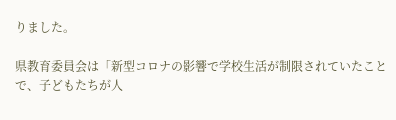りました。

県教育委員会は「新型コロナの影響で学校生活が制限されていたことで、子どもたちが人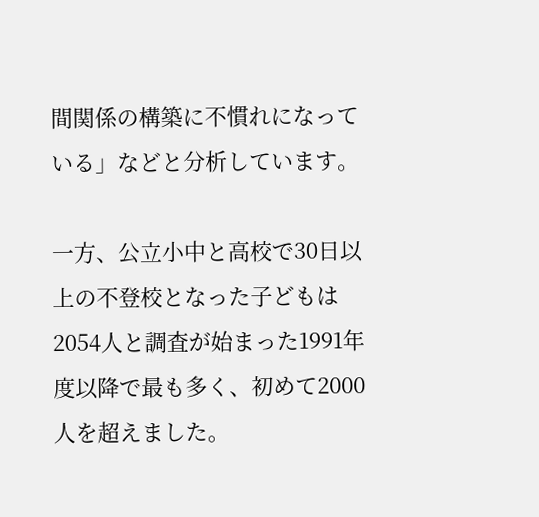間関係の構築に不慣れになっている」などと分析しています。

一方、公立小中と高校で30日以上の不登校となった子どもは2054人と調査が始まった1991年度以降で最も多く、初めて2000人を超えました。